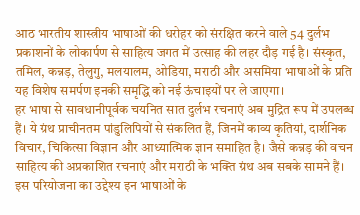आठ भारतीय शास्त्रीय भाषाओं की धरोहर को संरक्षित करने वाले 54 दुर्लभ प्रकाशनों के लोकार्पण से साहित्य जगत में उत्साह की लहर दौड़ गई है। संस्कृत, तमिल, कन्नड़, तेलुगु, मलयालम, ओडिया, मराठी और असमिया भाषाओं के प्रति यह विशेष समर्पण इनकी समृद्धि को नई ऊंचाइयों पर ले जाएगा।
हर भाषा से सावधानीपूर्वक चयनित सात दुर्लभ रचनाएं अब मुद्रित रूप में उपलब्ध हैं। ये ग्रंथ प्राचीनतम पांडुलिपियों से संकलित हैं, जिनमें काव्य कृतियां, दार्शनिक विचार, चिकित्सा विज्ञान और आध्यात्मिक ज्ञान समाहित है। जैसे कन्नड़ की वचन साहित्य की अप्रकाशित रचनाएं और मराठी के भक्ति ग्रंथ अब सबके सामने हैं।
इस परियोजना का उद्देश्य इन भाषाओं के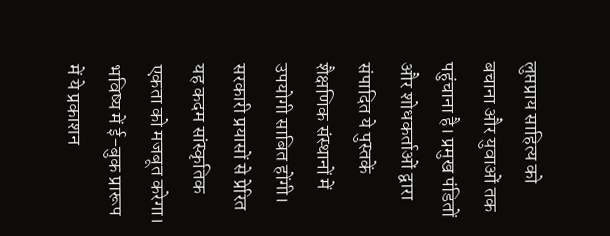लुप्तप्राय साहित्य को बचाना और युवाओं तक पहुंचाना है। प्रमुख पंडितों और शोधकर्ताओं द्वारा संपादित ये पुस्तकें शैक्षणिक संस्थानों में उपयोगी साबित होंगी। सरकारी प्रयासों से प्रेरित यह कदम सांस्कृतिक एकता को मजबूत करेगा।
भविष्य में ई-बुक प्रारूप में ये प्रकाशन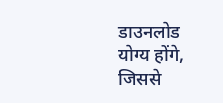डाउनलोड योग्य होंगे, जिससे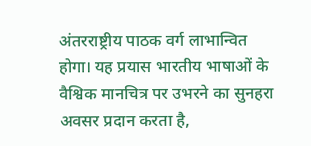अंतरराष्ट्रीय पाठक वर्ग लाभान्वित होगा। यह प्रयास भारतीय भाषाओं के वैश्विक मानचित्र पर उभरने का सुनहरा अवसर प्रदान करता है,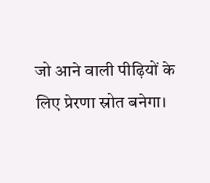जो आने वाली पीढ़ियों के लिए प्रेरणा स्रोत बनेगा।